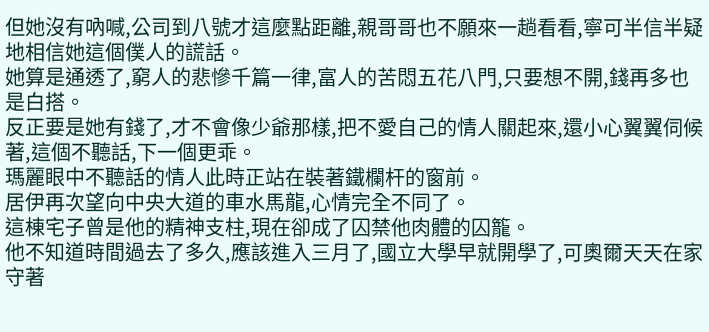但她沒有吶喊,公司到八號才這麼點距離,親哥哥也不願來一趟看看,寧可半信半疑地相信她這個僕人的謊話。
她算是通透了,窮人的悲慘千篇一律,富人的苦悶五花八門,只要想不開,錢再多也是白搭。
反正要是她有錢了,才不會像少爺那樣,把不愛自己的情人關起來,還小心翼翼伺候著,這個不聽話,下一個更乖。
瑪麗眼中不聽話的情人此時正站在裝著鐵欄杆的窗前。
居伊再次望向中央大道的車水馬龍,心情完全不同了。
這棟宅子曾是他的精神支柱,現在卻成了囚禁他肉體的囚籠。
他不知道時間過去了多久,應該進入三月了,國立大學早就開學了,可奧爾天天在家守著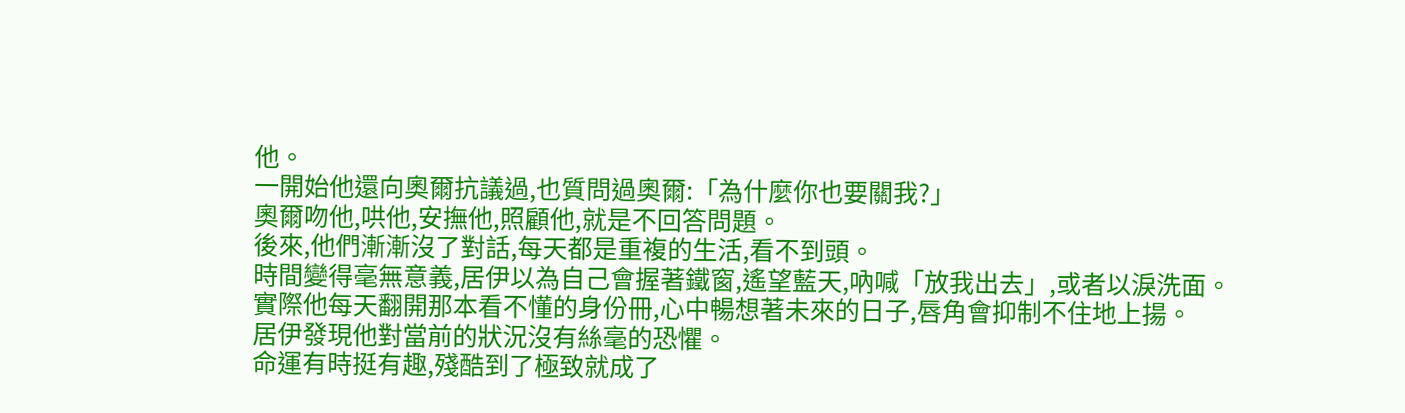他。
一開始他還向奧爾抗議過,也質問過奧爾:「為什麼你也要關我?」
奧爾吻他,哄他,安撫他,照顧他,就是不回答問題。
後來,他們漸漸沒了對話,每天都是重複的生活,看不到頭。
時間變得毫無意義,居伊以為自己會握著鐵窗,遙望藍天,吶喊「放我出去」,或者以淚洗面。
實際他每天翻開那本看不懂的身份冊,心中暢想著未來的日子,唇角會抑制不住地上揚。
居伊發現他對當前的狀況沒有絲毫的恐懼。
命運有時挺有趣,殘酷到了極致就成了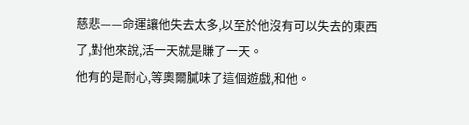慈悲——命運讓他失去太多,以至於他沒有可以失去的東西了,對他來說,活一天就是賺了一天。
他有的是耐心,等奧爾膩味了這個遊戲,和他。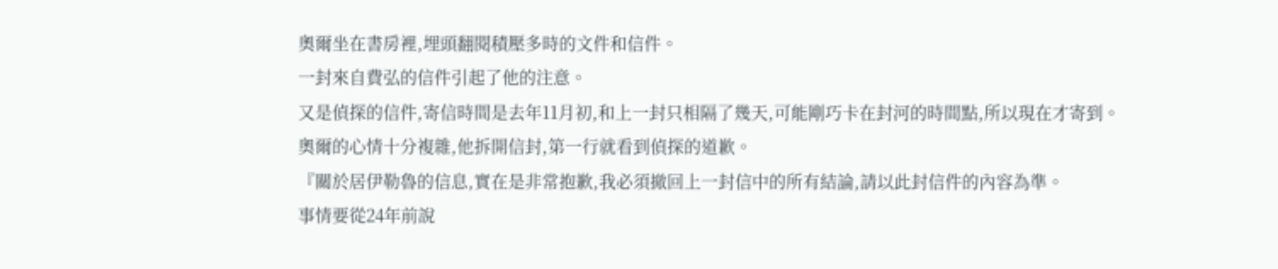奧爾坐在書房裡,埋頭翻閱積壓多時的文件和信件。
一封來自費弘的信件引起了他的注意。
又是偵探的信件,寄信時間是去年11月初,和上一封只相隔了幾天,可能剛巧卡在封河的時間點,所以現在才寄到。
奧爾的心情十分複雜,他拆開信封,第一行就看到偵探的道歉。
『關於居伊勒魯的信息,實在是非常抱歉,我必須撤回上一封信中的所有結論,請以此封信件的內容為準。
事情要從24年前說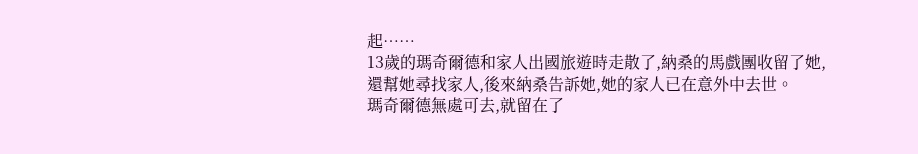起……
13歲的瑪奇爾德和家人出國旅遊時走散了,納桑的馬戲團收留了她,還幫她尋找家人,後來納桑告訴她,她的家人已在意外中去世。
瑪奇爾德無處可去,就留在了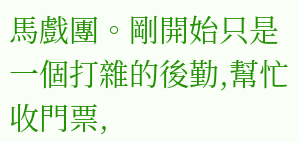馬戲團。剛開始只是一個打雜的後勤,幫忙收門票,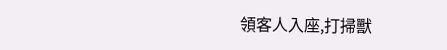領客人入座,打掃獸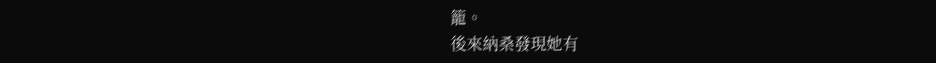籠。
後來納桑發現她有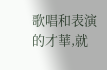歌唱和表演的才華,就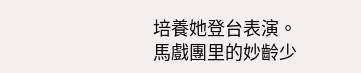培養她登台表演。
馬戲團里的妙齡少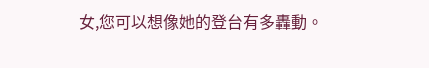女,您可以想像她的登台有多轟動。